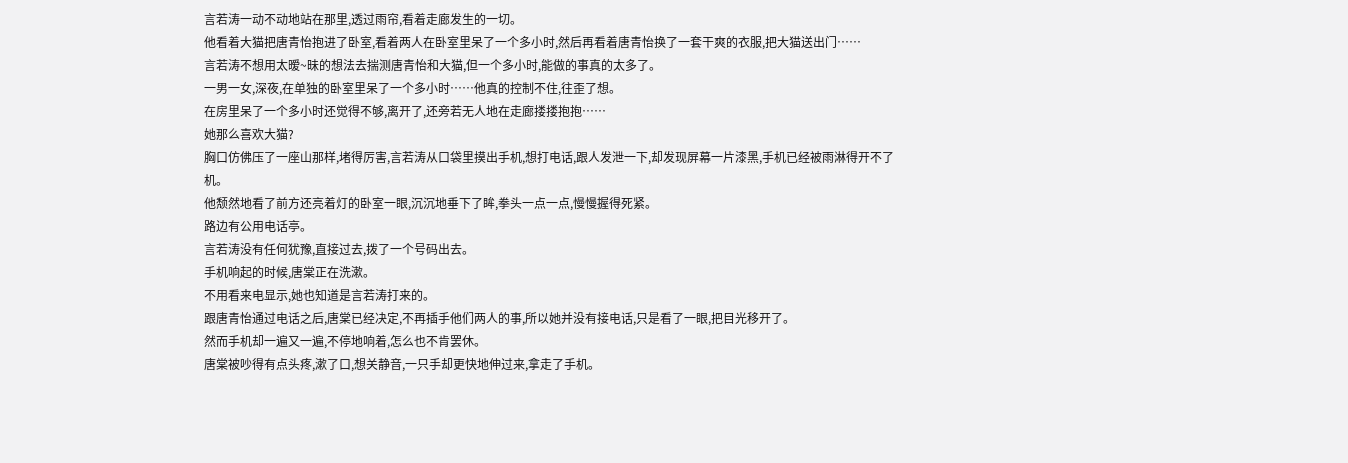言若涛一动不动地站在那里,透过雨帘,看着走廊发生的一切。
他看着大猫把唐青怡抱进了卧室,看着两人在卧室里呆了一个多小时,然后再看着唐青怡换了一套干爽的衣服,把大猫送出门……
言若涛不想用太暧~昧的想法去揣测唐青怡和大猫,但一个多小时,能做的事真的太多了。
一男一女,深夜,在单独的卧室里呆了一个多小时……他真的控制不住,往歪了想。
在房里呆了一个多小时还觉得不够,离开了,还旁若无人地在走廊搂搂抱抱……
她那么喜欢大猫?
胸口仿佛压了一座山那样,堵得厉害,言若涛从口袋里摸出手机,想打电话,跟人发泄一下,却发现屏幕一片漆黑,手机已经被雨淋得开不了机。
他颓然地看了前方还亮着灯的卧室一眼,沉沉地垂下了眸,拳头一点一点,慢慢握得死紧。
路边有公用电话亭。
言若涛没有任何犹豫,直接过去,拨了一个号码出去。
手机响起的时候,唐棠正在洗漱。
不用看来电显示,她也知道是言若涛打来的。
跟唐青怡通过电话之后,唐棠已经决定,不再插手他们两人的事,所以她并没有接电话,只是看了一眼,把目光移开了。
然而手机却一遍又一遍,不停地响着,怎么也不肯罢休。
唐棠被吵得有点头疼,漱了口,想关静音,一只手却更快地伸过来,拿走了手机。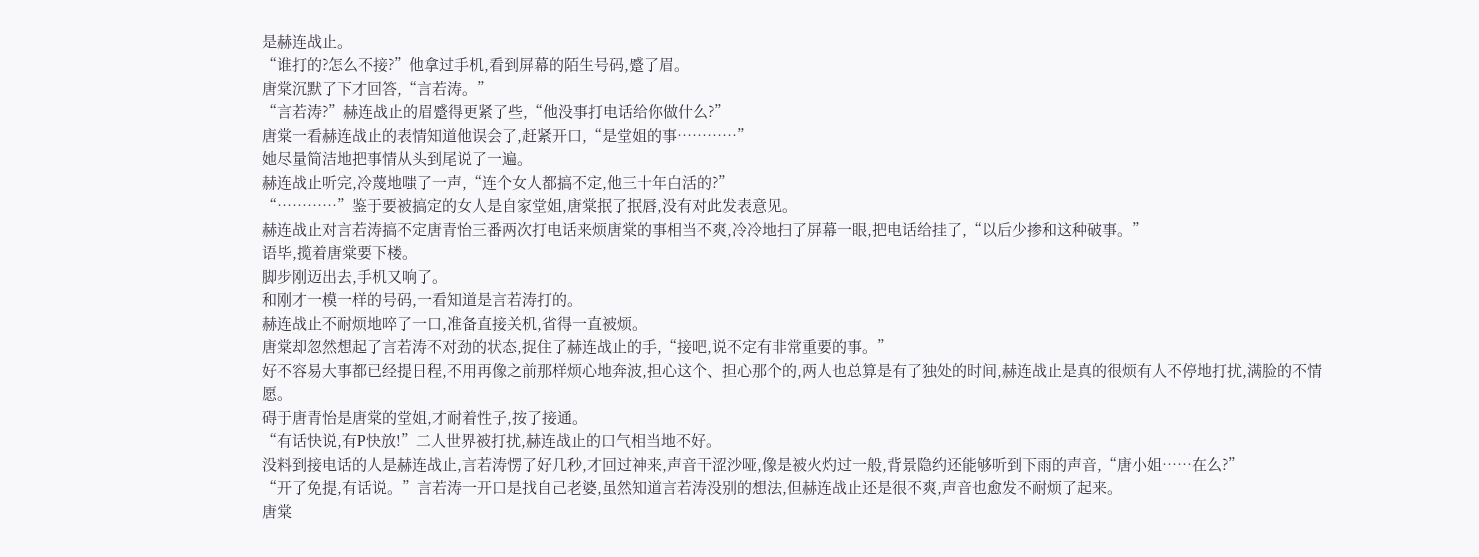是赫连战止。
“谁打的?怎么不接?”他拿过手机,看到屏幕的陌生号码,蹙了眉。
唐棠沉默了下才回答,“言若涛。”
“言若涛?”赫连战止的眉蹙得更紧了些,“他没事打电话给你做什么?”
唐棠一看赫连战止的表情知道他误会了,赶紧开口,“是堂姐的事…………”
她尽量简洁地把事情从头到尾说了一遍。
赫连战止听完,冷蔑地嗤了一声,“连个女人都搞不定,他三十年白活的?”
“…………”鉴于要被搞定的女人是自家堂姐,唐棠抿了抿唇,没有对此发表意见。
赫连战止对言若涛搞不定唐青怡三番两次打电话来烦唐棠的事相当不爽,冷冷地扫了屏幕一眼,把电话给挂了,“以后少掺和这种破事。”
语毕,揽着唐棠要下楼。
脚步刚迈出去,手机又响了。
和刚才一模一样的号码,一看知道是言若涛打的。
赫连战止不耐烦地啐了一口,准备直接关机,省得一直被烦。
唐棠却忽然想起了言若涛不对劲的状态,捉住了赫连战止的手,“接吧,说不定有非常重要的事。”
好不容易大事都已经提日程,不用再像之前那样烦心地奔波,担心这个、担心那个的,两人也总算是有了独处的时间,赫连战止是真的很烦有人不停地打扰,满脸的不情愿。
碍于唐青怡是唐棠的堂姐,才耐着性子,按了接通。
“有话快说,有P快放!”二人世界被打扰,赫连战止的口气相当地不好。
没料到接电话的人是赫连战止,言若涛愣了好几秒,才回过神来,声音干涩沙哑,像是被火灼过一般,背景隐约还能够听到下雨的声音,“唐小姐……在么?”
“开了免提,有话说。”言若涛一开口是找自己老婆,虽然知道言若涛没别的想法,但赫连战止还是很不爽,声音也愈发不耐烦了起来。
唐棠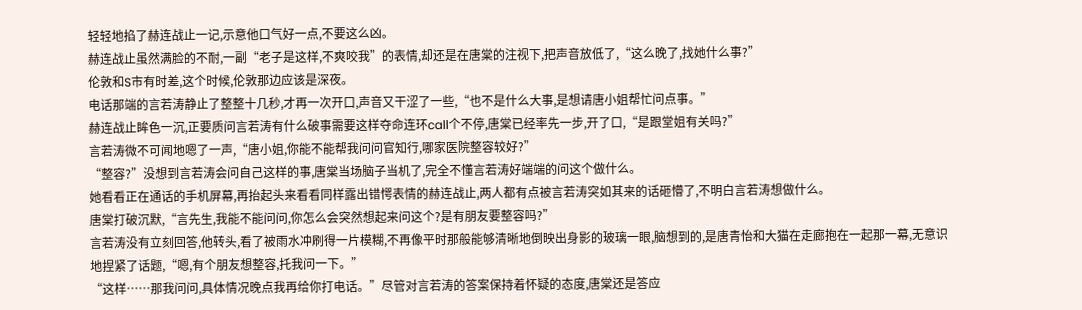轻轻地掐了赫连战止一记,示意他口气好一点,不要这么凶。
赫连战止虽然满脸的不耐,一副“老子是这样,不爽咬我”的表情,却还是在唐棠的注视下,把声音放低了,“这么晚了,找她什么事?”
伦敦和S市有时差,这个时候,伦敦那边应该是深夜。
电话那端的言若涛静止了整整十几秒,才再一次开口,声音又干涩了一些,“也不是什么大事,是想请唐小姐帮忙问点事。”
赫连战止眸色一沉,正要质问言若涛有什么破事需要这样夺命连环call个不停,唐棠已经率先一步,开了口,“是跟堂姐有关吗?”
言若涛微不可闻地嗯了一声,“唐小姐,你能不能帮我问问官知行,哪家医院整容较好?”
“整容?”没想到言若涛会问自己这样的事,唐棠当场脑子当机了,完全不懂言若涛好端端的问这个做什么。
她看看正在通话的手机屏幕,再抬起头来看看同样露出错愕表情的赫连战止,两人都有点被言若涛突如其来的话砸懵了,不明白言若涛想做什么。
唐棠打破沉默,“言先生,我能不能问问,你怎么会突然想起来问这个?是有朋友要整容吗?”
言若涛没有立刻回答,他转头,看了被雨水冲刷得一片模糊,不再像平时那般能够清晰地倒映出身影的玻璃一眼,脑想到的,是唐青怡和大猫在走廊抱在一起那一幕,无意识地捏紧了话题,“嗯,有个朋友想整容,托我问一下。”
“这样……那我问问,具体情况晚点我再给你打电话。”尽管对言若涛的答案保持着怀疑的态度,唐棠还是答应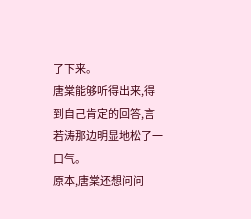了下来。
唐棠能够听得出来,得到自己肯定的回答,言若涛那边明显地松了一口气。
原本,唐棠还想问问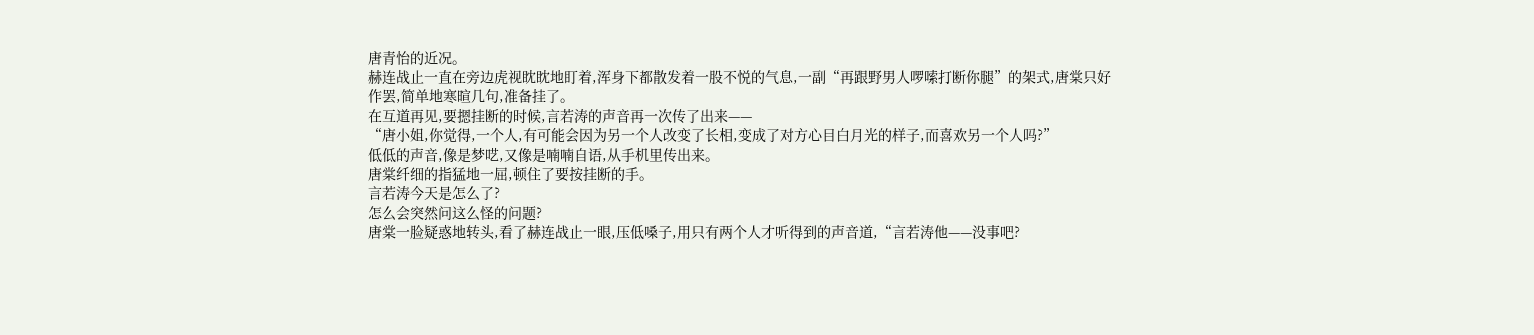唐青怡的近况。
赫连战止一直在旁边虎视眈眈地盯着,浑身下都散发着一股不悦的气息,一副“再跟野男人啰嗦打断你腿”的架式,唐棠只好作罢,简单地寒暄几句,准备挂了。
在互道再见,要摁挂断的时候,言若涛的声音再一次传了出来——
“唐小姐,你觉得,一个人,有可能会因为另一个人改变了长相,变成了对方心目白月光的样子,而喜欢另一个人吗?”
低低的声音,像是梦呓,又像是喃喃自语,从手机里传出来。
唐棠纤细的指猛地一屈,顿住了要按挂断的手。
言若涛今天是怎么了?
怎么会突然问这么怪的问题?
唐棠一脸疑惑地转头,看了赫连战止一眼,压低嗓子,用只有两个人才听得到的声音道,“言若涛他——没事吧?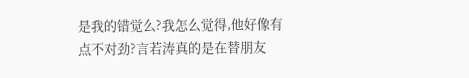是我的错觉么?我怎么觉得,他好像有点不对劲?言若涛真的是在替朋友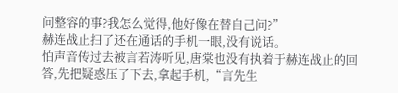问整容的事?我怎么觉得,他好像在替自己问?”
赫连战止扫了还在通话的手机一眼,没有说话。
怕声音传过去被言若涛听见,唐棠也没有执着于赫连战止的回答,先把疑惑压了下去,拿起手机,“言先生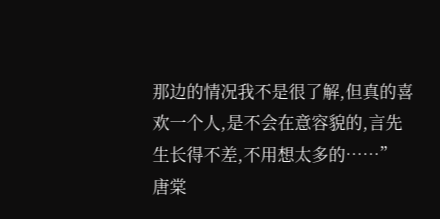那边的情况我不是很了解,但真的喜欢一个人,是不会在意容貌的,言先生长得不差,不用想太多的……”
唐棠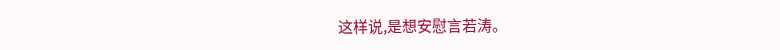这样说,是想安慰言若涛。